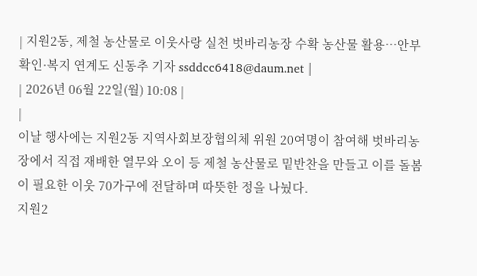| 지원2동, 제철 농산물로 이웃사랑 실천 벗바리농장 수확 농산물 활용…안부 확인·복지 연계도 신동추 기자 ssddcc6418@daum.net |
| 2026년 06월 22일(월) 10:08 |
|
이날 행사에는 지원2동 지역사회보장협의체 위원 20여명이 참여해 벗바리농장에서 직접 재배한 열무와 오이 등 제철 농산물로 밑반찬을 만들고 이를 돌봄이 필요한 이웃 70가구에 전달하며 따뜻한 정을 나눴다.
지원2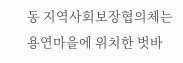동 지역사회보장협의체는 용연마을에 위치한 벗바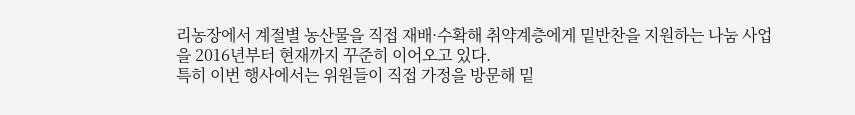리농장에서 계절별 농산물을 직접 재배·수확해 취약계층에게 밑반찬을 지원하는 나눔 사업을 2016년부터 현재까지 꾸준히 이어오고 있다.
특히 이번 행사에서는 위원들이 직접 가정을 방문해 밑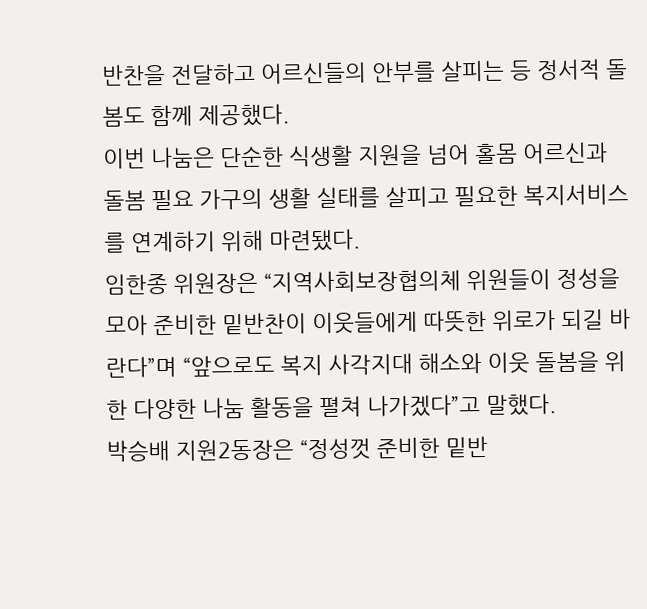반찬을 전달하고 어르신들의 안부를 살피는 등 정서적 돌봄도 함께 제공했다.
이번 나눔은 단순한 식생활 지원을 넘어 홀몸 어르신과 돌봄 필요 가구의 생활 실태를 살피고 필요한 복지서비스를 연계하기 위해 마련됐다.
임한종 위원장은 “지역사회보장협의체 위원들이 정성을 모아 준비한 밑반찬이 이웃들에게 따뜻한 위로가 되길 바란다”며 “앞으로도 복지 사각지대 해소와 이웃 돌봄을 위한 다양한 나눔 활동을 펼쳐 나가겠다”고 말했다.
박승배 지원2동장은 “정성껏 준비한 밑반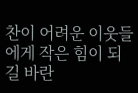찬이 어려운 이웃들에게 작은 힘이 되길 바란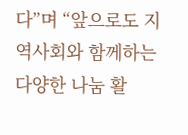다”며 “앞으로도 지역사회와 함께하는 다양한 나눔 활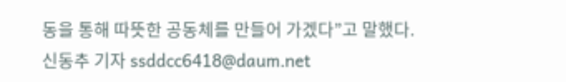동을 통해 따뜻한 공동체를 만들어 가겠다”고 말했다.
신동추 기자 ssddcc6418@daum.net